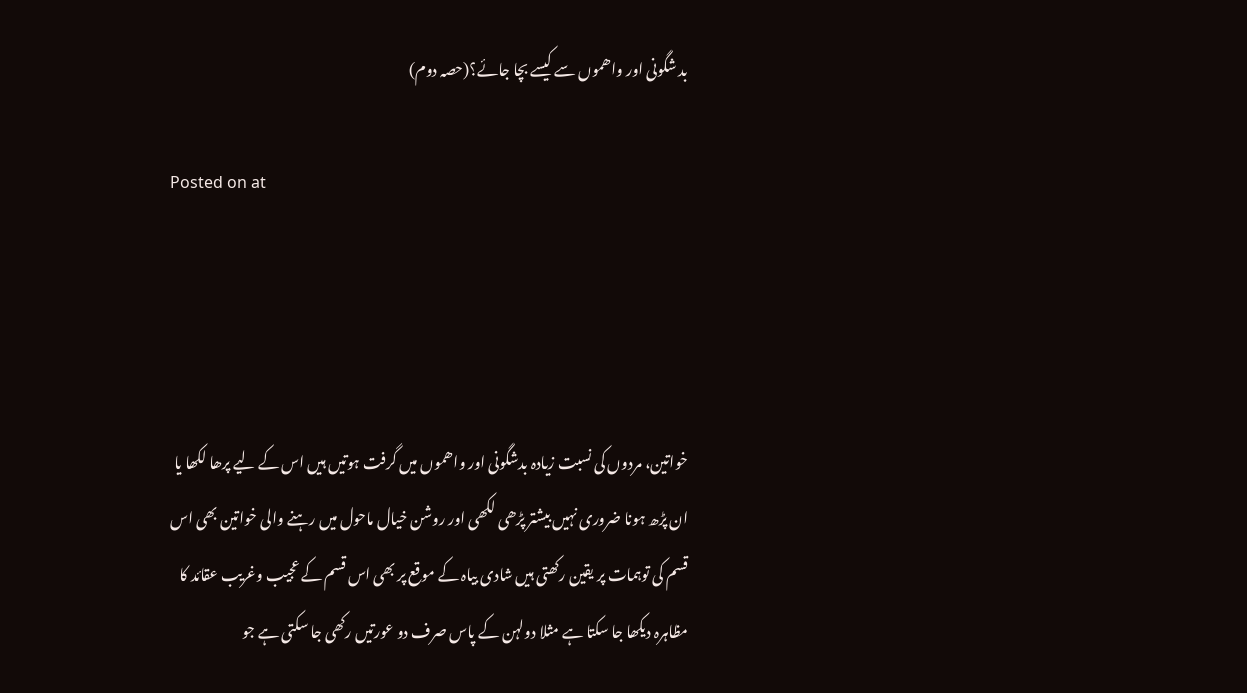بد شگونی اور واھموں سے کیسے بچا جائے؟(حصہ دوم)

Posted on at




خواتین، مردوں کی نسبت زیادہ بدشگونی اور واھموں میں گرفت ہوتیں ہیں اس کے لیے پرھا لکھا یا ان پڑھ ہونا ضروری نہیں بیشتر پڑھی لکھی اور روشن خیال ماحول میں رہنے والی خواتین بھی اس قسم کی توہمات پر یقین رکھتی ہیں شادی بیاہ کے موقع پر بھی اس قسم کے عجیب وغریب عقائد کا مظاہرہ دیکھا جا سکتا ہے مثلا دولہن کے پاس صرف دو عورتیں رکھی جا سکتی ہے جو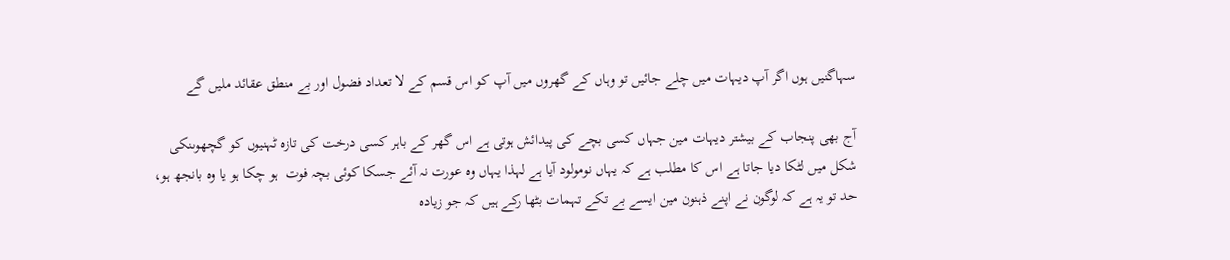سہاگنیں ہوں اگر آپ دیہات میں چلے جائیں تو وہاں کے گھروں میں آپ کو اس قسم کے لا تعداد فضول اور بے منطق عقائد ملیں گے

آج بھی پنجاب کے بیشتر دیہات مین جہاں کسی بچے کی پیدائش ہوتی ہے اس گھر کے باہر کسی درخت کی تازہ ٹہنیوں کو گچھوںنکی شکل میں لٹکا دیا جاتا ہے اس کا مطلب ہے کہ یہاں نومولود آیا ہے لہذا یہاں وہ عورت نہ آئے جسکا کوئی بچہ فوت  ہو چکا ہو یا وہ بانجھ ہو، حد تو یہ ہے کہ لوگون نے اپنے ذہنون مین ایسے بے تکے تہمات بٹھا رکے ہیں کہ جو زیادہ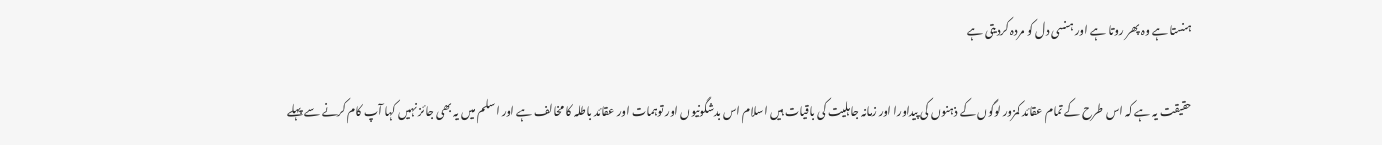ہنستا ہے وہ پھر روتا ہے اور ہنسی دل کو مردہ کردیتی ہے

حقیقت یہ ہے کہ اس طرح کے تمام عقائد کمزور لوگوں کے ذہنوں کی پیداورا اور زمانہ جاہلیت کی باقیات ہیں اسلام اس بدشگونیوں اور توہمات اور عقائد باطلہ کا مخالف ہے اور اسلم میں یہ بھی جائز نہیں کہا آپ کام کرنے سے پہلے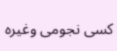کسی نجومی وغیرہ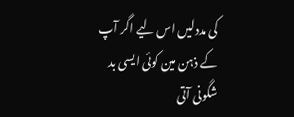کی مددلیں اس لیے اگر آپ کے ذہن مین کوئی ایسی بد شگونی آتی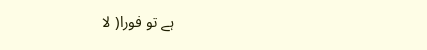ہے تو فورا( لا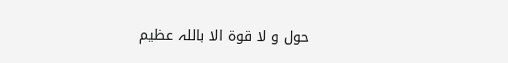حول و لا قوۃ الا باللہ عظیم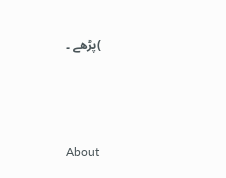)پڑھے ۔



About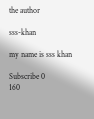the author

sss-khan

my name is sss khan

Subscribe 0
160